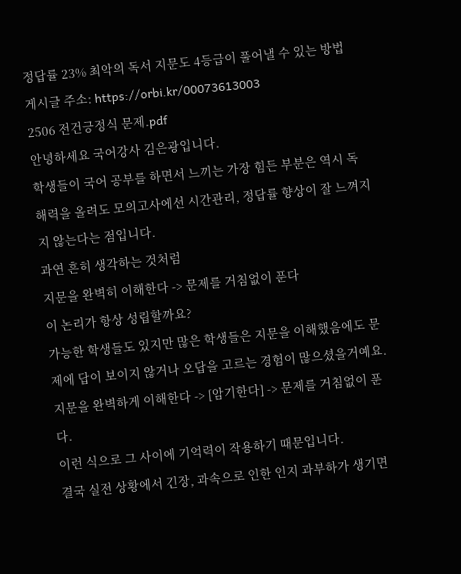정답률 23% 최악의 독서 지문도 4등급이 풀어낼 수 있는 방법
게시글 주소: https://orbi.kr/00073613003
2506 전건긍정식 문제.pdf
안녕하세요 국어강사 김은광입니다.
학생들이 국어 공부를 하면서 느끼는 가장 힘든 부분은 역시 독해력을 올려도 모의고사에선 시간관리, 정답률 향상이 잘 느껴지지 않는다는 점입니다.
과연 흔히 생각하는 것처럼
지문을 완벽히 이해한다 -> 문제를 거침없이 푼다
이 논리가 항상 성립할까요?
가능한 학생들도 있지만 많은 학생들은 지문을 이해했음에도 문제에 답이 보이지 않거나 오답을 고르는 경험이 많으셨을거예요.
지문을 완벽하게 이해한다 -> [암기한다] -> 문제를 거침없이 푼다.
이런 식으로 그 사이에 기억력이 작용하기 때문입니다.
결국 실전 상황에서 긴장, 과속으로 인한 인지 과부하가 생기면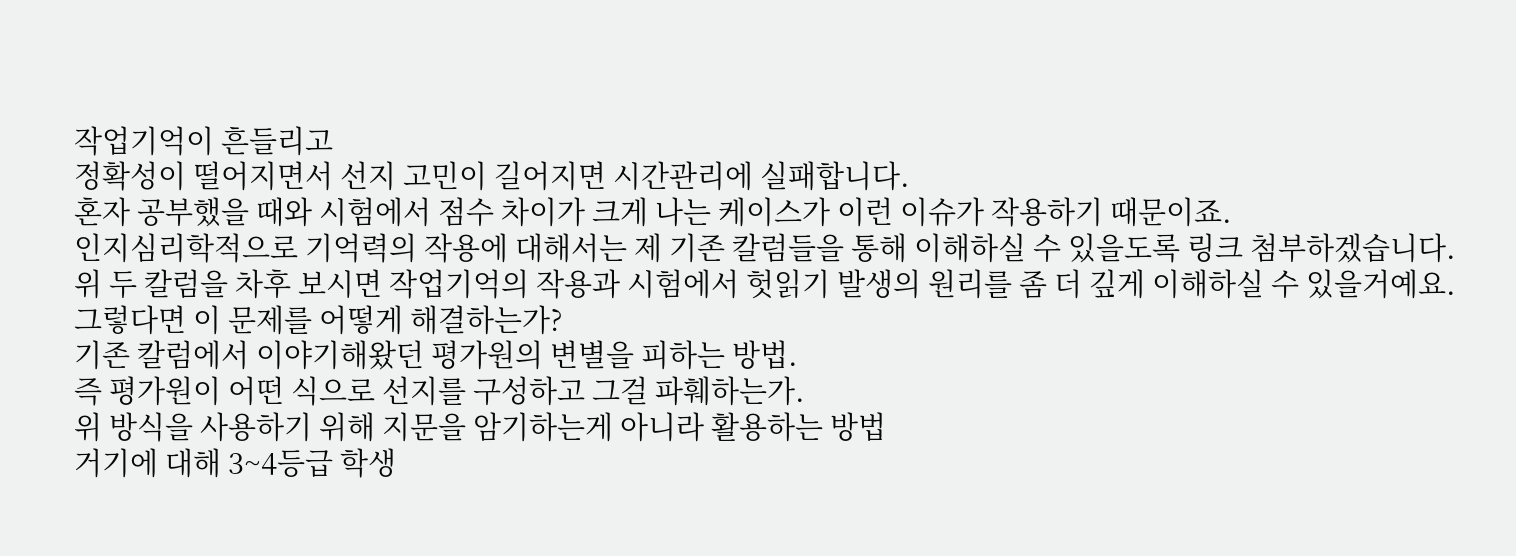작업기억이 흔들리고
정확성이 떨어지면서 선지 고민이 길어지면 시간관리에 실패합니다.
혼자 공부했을 때와 시험에서 점수 차이가 크게 나는 케이스가 이런 이슈가 작용하기 때문이죠.
인지심리학적으로 기억력의 작용에 대해서는 제 기존 칼럼들을 통해 이해하실 수 있을도록 링크 첨부하겠습니다.
위 두 칼럼을 차후 보시면 작업기억의 작용과 시험에서 헛읽기 발생의 원리를 좀 더 깊게 이해하실 수 있을거예요.
그렇다면 이 문제를 어떻게 해결하는가?
기존 칼럼에서 이야기해왔던 평가원의 변별을 피하는 방법.
즉 평가원이 어떤 식으로 선지를 구성하고 그걸 파훼하는가.
위 방식을 사용하기 위해 지문을 암기하는게 아니라 활용하는 방법
거기에 대해 3~4등급 학생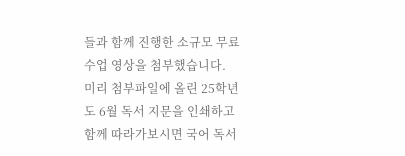들과 함께 진행한 소규모 무료 수업 영상을 첨부했습니다.
미리 첨부파일에 올린 25학년도 6월 독서 지문을 인쇄하고 함께 따라가보시면 국어 독서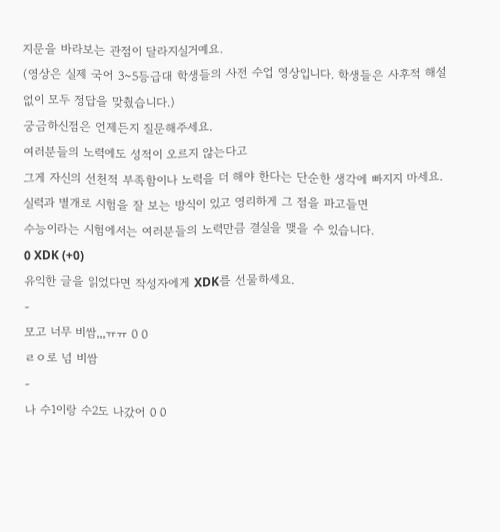지문을 바라보는 관점이 달라지실거예요.
(영상은 실제 국어 3~5등급대 학생들의 사전 수업 영상입니다. 학생들은 사후적 해설 없이 모두 정답을 맞췄습니다.)
궁금하신점은 언제든지 질문해주세요.
여러분들의 노력에도 성적이 오르지 않는다고
그게 자신의 선천적 부족함이나 노력을 더 해야 한다는 단순한 생각에 빠지지 마세요.
실력과 별개로 시험을 잘 보는 방식이 있고 영리하게 그 점을 파고들면
수능이라는 시험에서는 여러분들의 노력만큼 결실을 맺을 수 있습니다.
0 XDK (+0)
유익한 글을 읽었다면 작성자에게 XDK를 선물하세요.
-
모고 너무 비쌈,,,ㅠㅠ 0 0
ㄹㅇ로 넘 비쌈
-
나 수1이랑 수2도 나갔어 0 0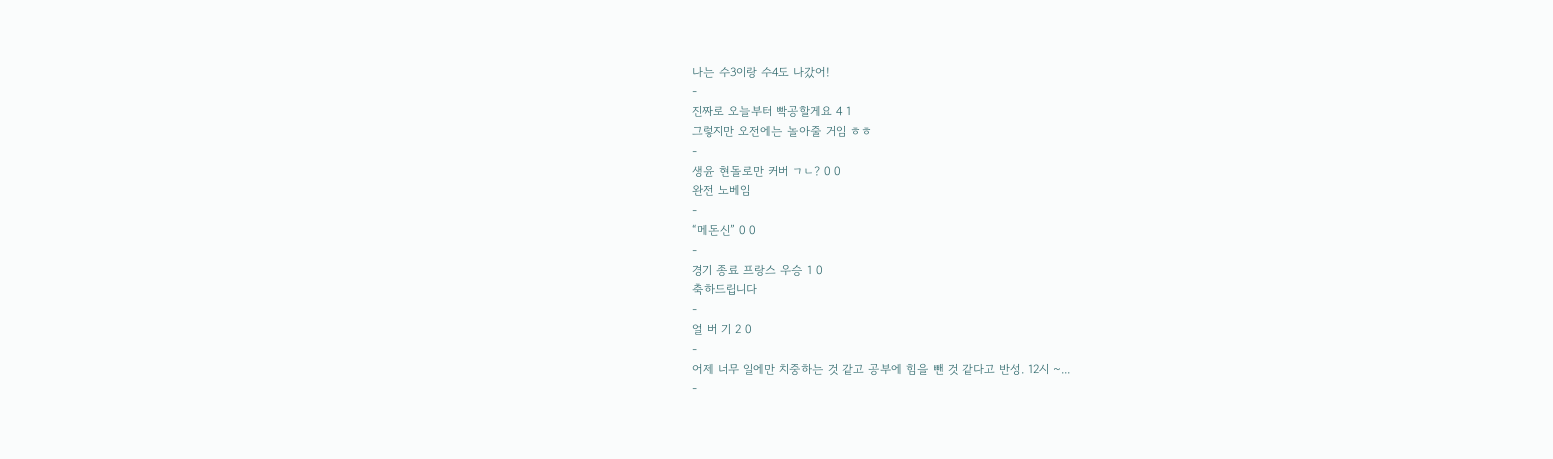나는 수3이랑 수4도 나갔어!
-
진짜로 오늘부터 빡공할게요 4 1
그렇지만 오전에는 놀아줄 거임 ㅎㅎ
-
생윤 현돌로만 커버 ㄱㄴ? 0 0
완전 노베임
-
“메돈신” 0 0
-
경기 종료 프랑스 우승 1 0
축하드립니다
-
얼 버 기 2 0
-
어제 너무 일에만 치중하는 것 같고 공부에 힘을 뺀 것 같다고 반성. 12시 ~...
-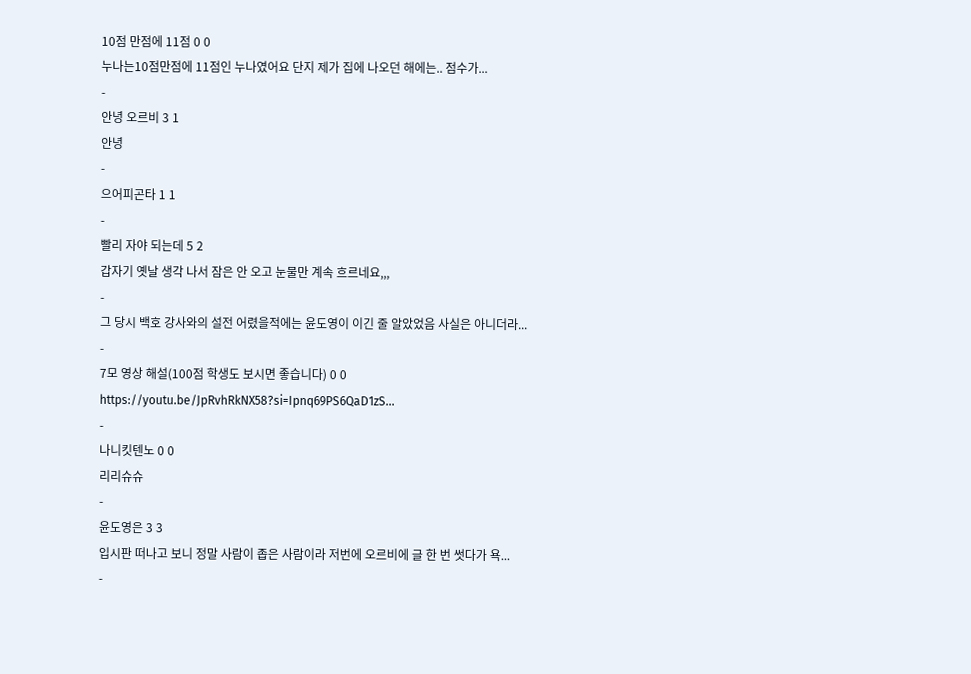10점 만점에 11점 0 0
누나는10점만점에 11점인 누나였어요 단지 제가 집에 나오던 해에는.. 점수가...
-
안녕 오르비 3 1
안녕
-
으어피곤타 1 1
-
빨리 자야 되는데 5 2
갑자기 옛날 생각 나서 잠은 안 오고 눈물만 계속 흐르네요,,,
-
그 당시 백호 강사와의 설전 어렸을적에는 윤도영이 이긴 줄 알았었음 사실은 아니더라...
-
7모 영상 해설(100점 학생도 보시면 좋습니다) 0 0
https://youtu.be/JpRvhRkNX58?si=Ipnq69PS6QaD1zS...
-
나니킷텐노 0 0
리리슈슈
-
윤도영은 3 3
입시판 떠나고 보니 정말 사람이 좁은 사람이라 저번에 오르비에 글 한 번 썻다가 욕...
-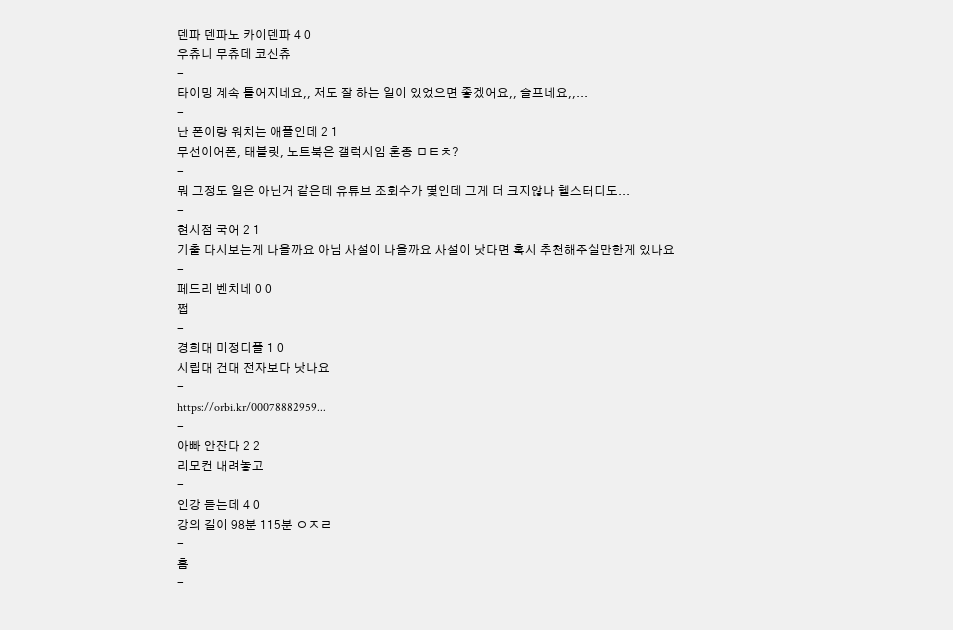덴파 덴파노 카이덴파 4 0
우츄니 무츄데 코신츄
-
타이밍 계속 틀어지네요,, 저도 잘 하는 일이 있었으면 좋겠어요,, 슬프네요,,...
-
난 폰이랑 워치는 애플인데 2 1
무선이어폰, 태블릿, 노트북은 갤럭시임 혼종 ㅁㅌㅊ?
-
뭐 그정도 일은 아닌거 같은데 유튜브 조회수가 몇인데 그게 더 크지않나 헬스터디도...
-
현시점 국어 2 1
기출 다시보는게 나을까요 아님 사설이 나을까요 사설이 낫다면 혹시 추천해주실만한게 있나요
-
페드리 벤치네 0 0
쩝
-
경희대 미정디플 1 0
시립대 건대 전자보다 낫나요
-
https://orbi.kr/00078882959...
-
아빠 안잔다 2 2
리모컨 내려놓고
-
인강 듣는데 4 0
강의 길이 98분 115분 ㅇㅈㄹ
-
흠
-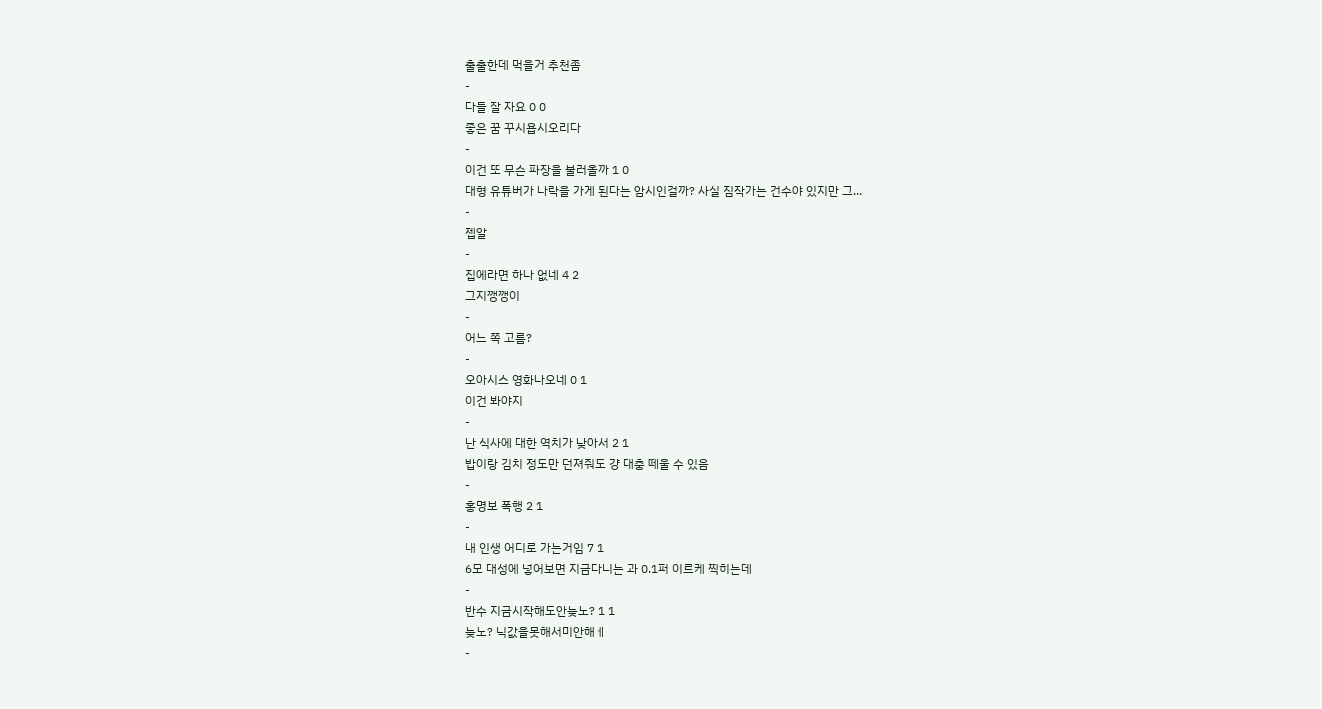출출한데 먹을거 추천좀
-
다들 잘 자요 0 0
좋은 꿈 꾸시욥시오리다
-
이건 또 무슨 파장을 불러올까 1 0
대형 유튜버가 나락을 가게 된다는 암시인걸까? 사실 짐작가는 건수야 있지만 그...
-
젭알
-
집에라면 하나 없네 4 2
그지깽깽이
-
어느 쪽 고름?
-
오아시스 영화나오네 0 1
이건 봐야지
-
난 식사에 대한 역치가 낮아서 2 1
밥이랑 김치 정도만 던져줘도 걍 대충 떼울 수 있음
-
홍명보 폭행 2 1
-
내 인생 어디로 가는거임 7 1
6모 대성에 넣어보면 지금다니는 과 0.1퍼 이르케 찍히는데
-
반수 지금시작해도안늦노? 1 1
늦노? 닉값을못해서미안해ㅔ
-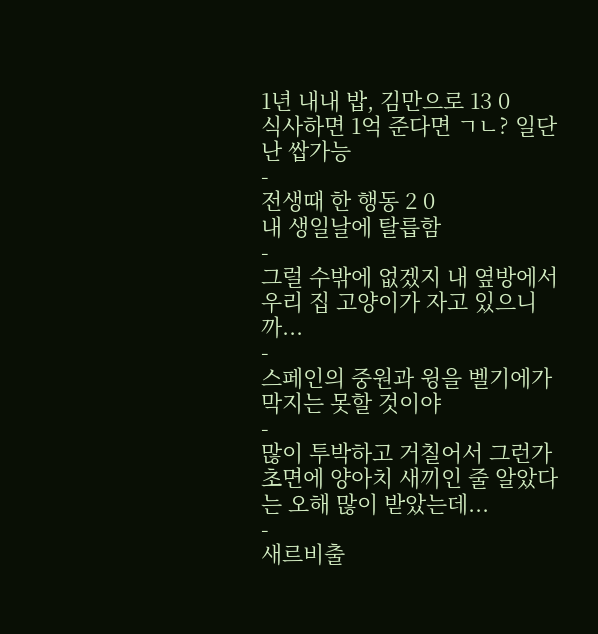1년 내내 밥, 김만으로 13 0
식사하면 1억 준다면 ㄱㄴ? 일단 난 쌉가능
-
전생때 한 행동 2 0
내 생일날에 탈릅함
-
그럴 수밖에 없겠지 내 옆방에서 우리 집 고양이가 자고 있으니까...
-
스페인의 중원과 윙을 벨기에가 막지는 못할 것이야
-
많이 투박하고 거칠어서 그런가 초면에 양아치 새끼인 줄 알았다는 오해 많이 받았는데...
-
새르비출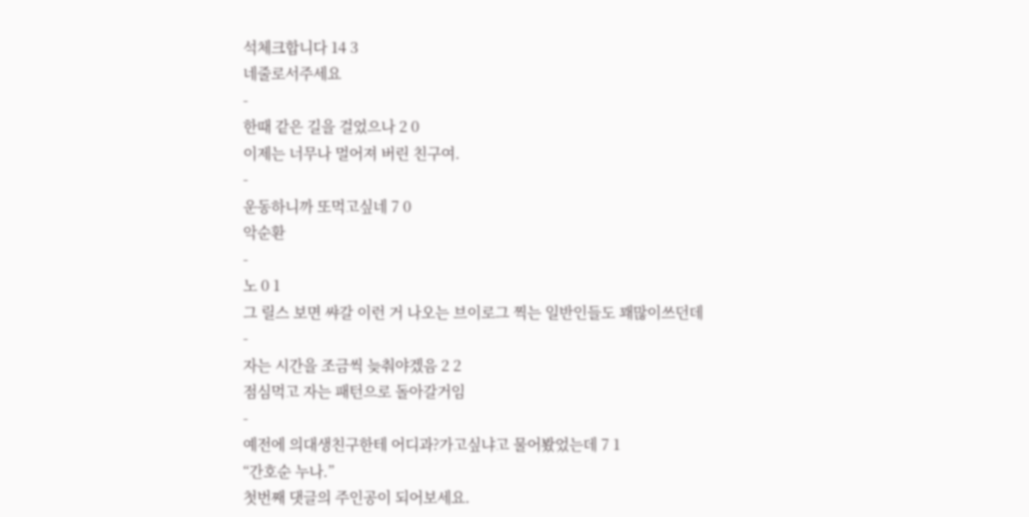석체크합니다 14 3
네줄로서주세요
-
한때 같은 길을 걸었으나 2 0
이제는 너무나 멀어져 버린 친구여.
-
운동하니까 또먹고싶네 7 0
악순환
-
노 0 1
그 릴스 보면 쌰갈 이런 거 나오는 브이로그 찍는 일반인들도 꽤많이쓰던데
-
자는 시간을 조금씩 늦춰야겠음 2 2
점심먹고 자는 패턴으로 돌아갈거임
-
예전에 의대생친구한테 어디과?가고싶냐고 물어봤었는데 7 1
“간호순 누나.”
첫번째 댓글의 주인공이 되어보세요.